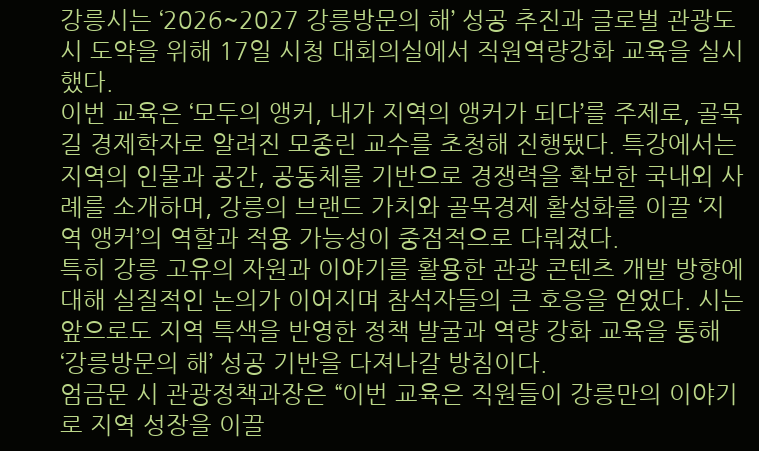강릉시는 ‘2026~2027 강릉방문의 해’ 성공 추진과 글로벌 관광도시 도약을 위해 17일 시청 대회의실에서 직원역량강화 교육을 실시했다.
이번 교육은 ‘모두의 앵커, 내가 지역의 앵커가 되다’를 주제로, 골목길 경제학자로 알려진 모종린 교수를 초청해 진행됐다. 특강에서는 지역의 인물과 공간, 공동체를 기반으로 경쟁력을 확보한 국내외 사례를 소개하며, 강릉의 브랜드 가치와 골목경제 활성화를 이끌 ‘지역 앵커’의 역할과 적용 가능성이 중점적으로 다뤄졌다.
특히 강릉 고유의 자원과 이야기를 활용한 관광 콘텐츠 개발 방향에 대해 실질적인 논의가 이어지며 참석자들의 큰 호응을 얻었다. 시는 앞으로도 지역 특색을 반영한 정책 발굴과 역량 강화 교육을 통해 ‘강릉방문의 해’ 성공 기반을 다져나갈 방침이다.
엄금문 시 관광정책과장은 “이번 교육은 직원들이 강릉만의 이야기로 지역 성장을 이끌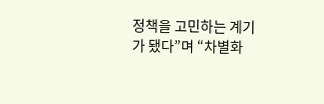정책을 고민하는 계기가 됐다”며 “차별화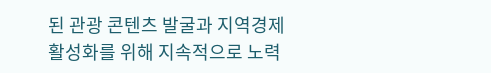된 관광 콘텐츠 발굴과 지역경제 활성화를 위해 지속적으로 노력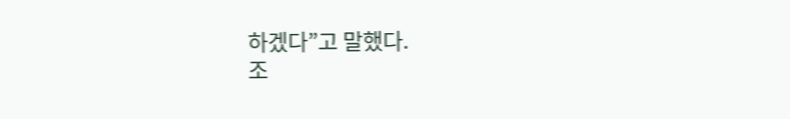하겠다”고 말했다.
조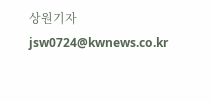상원기자 jsw0724@kwnews.co.kr